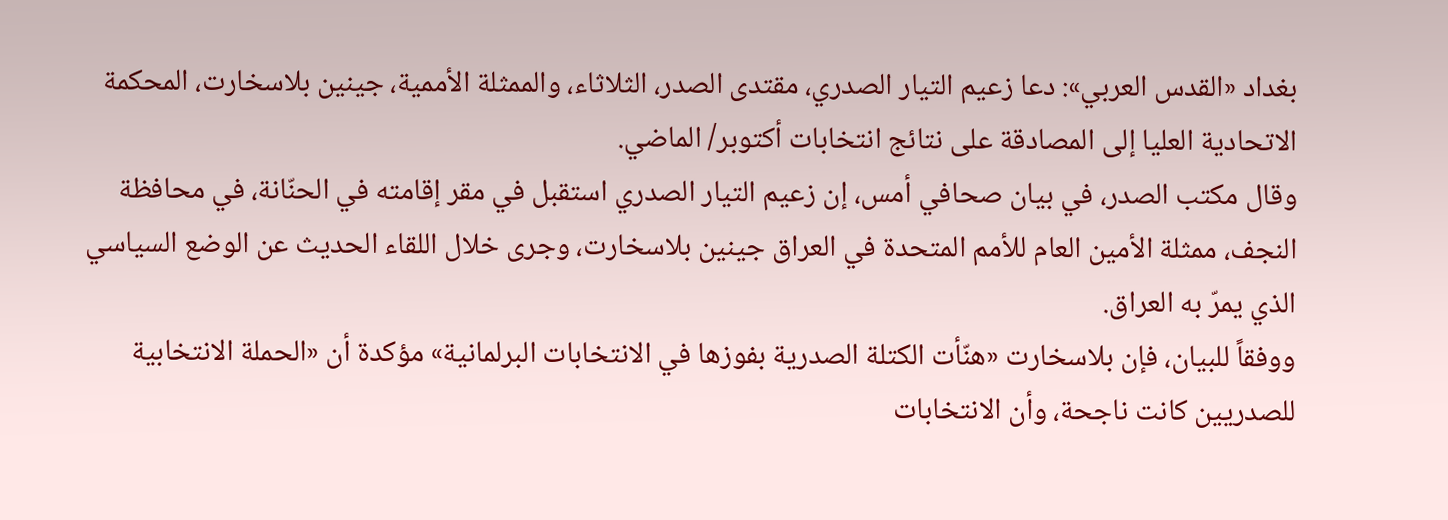بغداد «القدس العربي»: دعا زعيم التيار الصدري، مقتدى الصدر، الثلاثاء، والممثلة الأممية، جينين بلاسخارت، المحكمة الاتحادية العليا إلى المصادقة على نتائج انتخابات أكتوبر/ الماضي.
وقال مكتب الصدر، في بيان صحافي أمس، إن زعيم التيار الصدري استقبل في مقر إقامته في الحنّانة، في محافظة النجف، ممثلة الأمين العام للأمم المتحدة في العراق جينين بلاسخارت، وجرى خلال اللقاء الحديث عن الوضع السياسي الذي يمرّ به العراق.
ووفقاً للبيان، فإن بلاسخارت «هنّأت الكتلة الصدرية بفوزها في الانتخابات البرلمانية» مؤكدة أن «الحملة الانتخابية للصدريين كانت ناجحة، وأن الانتخابات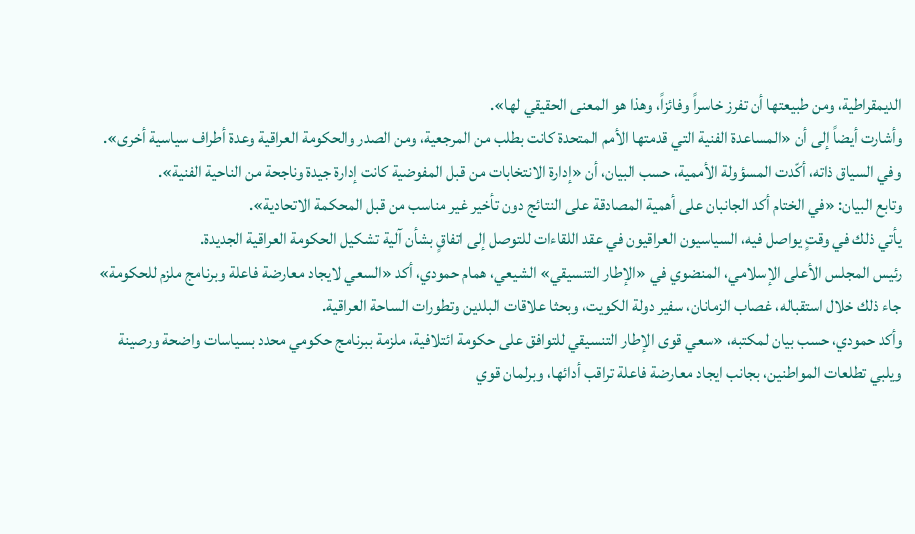الديمقراطية، ومن طبيعتها أن تفرز خاسراً وفائزاً، وهذا هو المعنى الحقيقي لها».
وأشارت أيضاً إلى أن «المساعدة الفنية التي قدمتها الأمم المتحدة كانت بطلب من المرجعية، ومن الصدر والحكومة العراقية وعدة أطراف سياسية أخرى».
وفي السياق ذاته، أكّدت المسؤولة الأممية، حسب البيان، أن «إدارة الانتخابات من قبل المفوضية كانت إدارة جيدة وناجحة من الناحية الفنية».
وتابع البيان: «في الختام أكد الجانبان على أهمية المصادقة على النتائج دون تأخير غير مناسب من قبل المحكمة الاتحادية».
يأتي ذلك في وقتٍ يواصل فيه، السياسيون العراقيون في عقد اللقاءات للتوصل إلى اتفاقٍ بشأن آلية تشكيل الحكومة العراقية الجديدة.
رئيس المجلس الأعلى الإسلامي، المنضوي في «الإطار التنسيقي» الشيعي، همام حمودي، أكد «السعي لايجاد معارضة فاعلة وبرنامج ملزم للحكومة» جاء ذلك خلال استقباله، غصاب الزمانان، سفير دولة الكويت، وبحثا علاقات البلدين وتطورات الساحة العراقية.
وأكد حمودي، حسب بيان لمكتبه، «سعي قوى الإطار التنسيقي للتوافق على حكومة ائتلافية، ملزمة ببرنامج حكومي محدد بسياسات واضحة ورصينة ويلبي تطلعات المواطنين، بجانب ايجاد معارضة فاعلة تراقب أدائها، وبرلمان قوي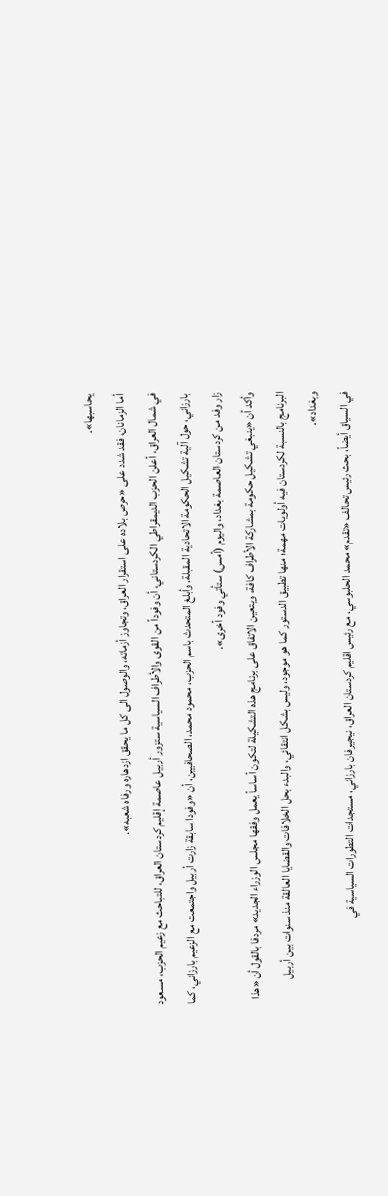يحاسبها».
أما الزمانان، فقد شدد على «حرص بلاده على استقرار العراق، وتجاوز أزماته، والوصول الى كل ما يحقق ازدهاره ورفاه شعبه».
في شمال العراق، أعلن الحزب الديمقراطي الكردستاني، أن وفوداً من القوى والأطراف السياسية ستزور أربيل عاصمة إقليم كردستان العراق، للتباحث مع زعيم الحزب، مسعود بارزاني، حول آلية تشكيل الحكومة الاتحادية المقبلة. وأبلغ المتحدث باسم الحزب، محمود محمد، الصحافيين، أن «وفودا سابقة زارت أربيل واجتمعت مع الزعيم بارزاني، كما زار وفد من كردستان العاصمة بغداد، واليوم (أمس) ستأتي وفود أخرى».
وأكد أن «ينبغي تشكيل حكومة بمشاركة الأطراف كافة، ويتعين الاتفاق على برنامج هذه التشكيلة لتكون أساساً يعمل وفقها مجلس الوزراء الجديد» مردفا بالقول أن «هذا البرنامج بالنسبة لكردستان فيه أولويات مهمة؛ منها تطبيق الدستور كما هو موجود، وليس بشكل انتقائي، والبدء بحل الخلافات والقضايا العالقة منذ سنوات بين أربيل وبغداد».
في السياق أيضاً، بحث رئيس تحالف «تقدم» محمد الحلبوسي، مع رئيس اقليم كردستان العراق، نيجيرفان بارزاني، مستجدات التطورات السياسية في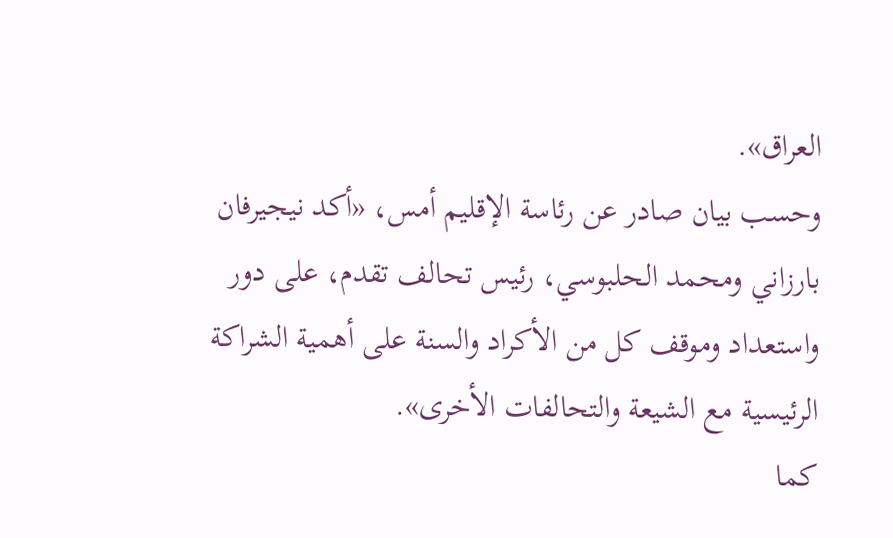العراق».
وحسب بيان صادر عن رئاسة الإقليم أمس، «أكد نيجيرفان بارزاني ومحمد الحلبوسي، رئيس تحالف تقدم، على دور واستعداد وموقف كل من الأكراد والسنة على أهمية الشراكة الرئيسية مع الشيعة والتحالفات الأخرى».
كما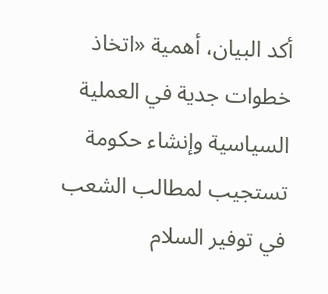أكد البيان، أهمية «اتخاذ خطوات جدية في العملية السياسية وإنشاء حكومة تستجيب لمطالب الشعب في توفير السلام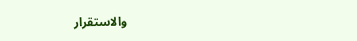والاستقرار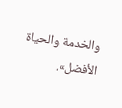والخدمة والحياة الأفضل».